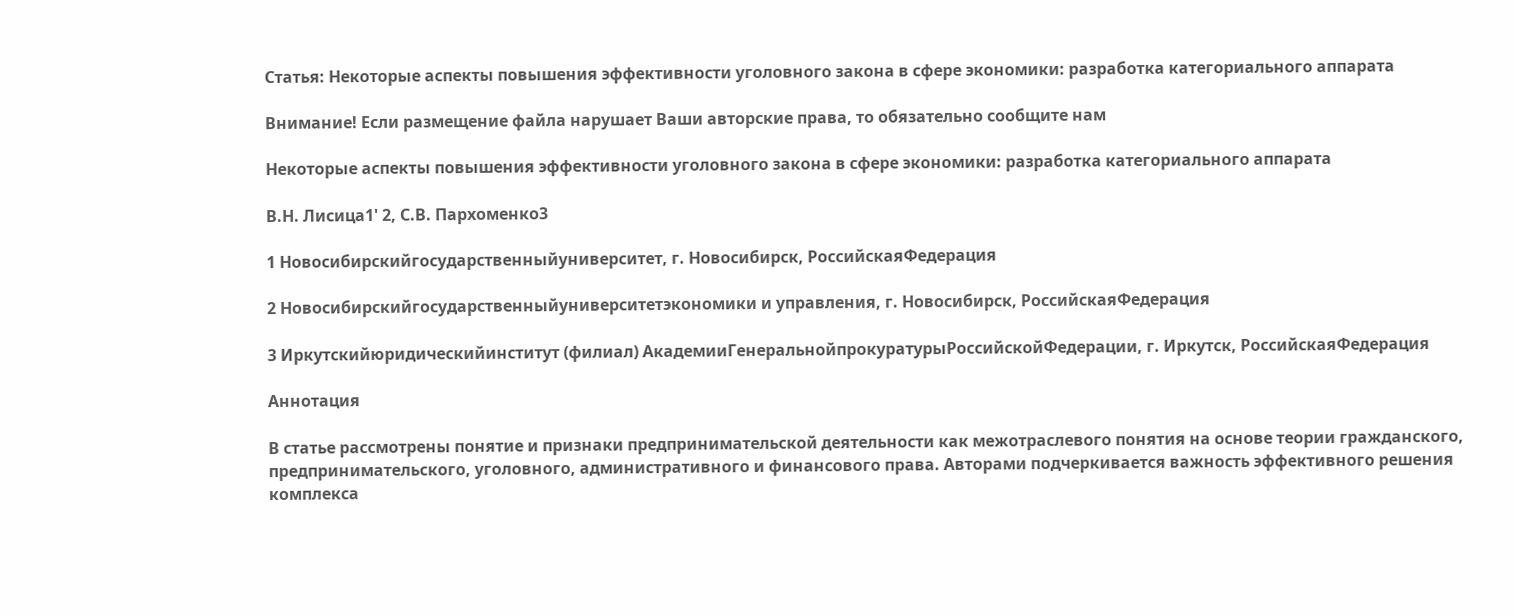Статья: Некоторые аспекты повышения эффективности уголовного закона в сфере экономики: разработка категориального аппарата

Внимание! Если размещение файла нарушает Ваши авторские права, то обязательно сообщите нам

Некоторые аспекты повышения эффективности уголовного закона в сфере экономики: разработка категориального аппарата

В.Н. Лисица1' 2, С.В. Пархоменко3

1 Новосибирскийгосударственныйуниверситет, г. Новосибирск, РоссийскаяФедерация

2 Новосибирскийгосударственныйуниверситетэкономики и управления, г. Новосибирск, РоссийскаяФедерация

3 Иркутскийюридическийинститут (филиал) АкадемииГенеральнойпрокуратурыРоссийскойФедерации, г. Иркутск, РоссийскаяФедерация

Аннотация

В статье рассмотрены понятие и признаки предпринимательской деятельности как межотраслевого понятия на основе теории гражданского, предпринимательского, уголовного, административного и финансового права. Авторами подчеркивается важность эффективного решения комплекса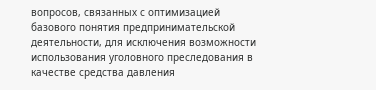вопросов, связанных с оптимизацией базового понятия предпринимательской деятельности, для исключения возможности использования уголовного преследования в качестве средства давления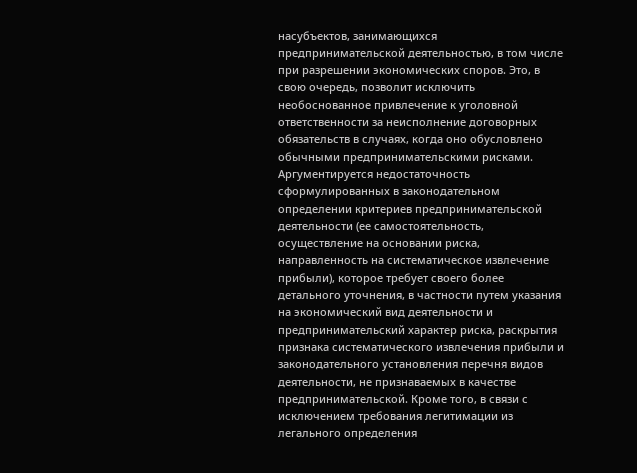насубъектов, занимающихся предпринимательской деятельностью, в том числе при разрешении экономических споров. Это, в свою очередь, позволит исключить необоснованное привлечение к уголовной ответственности за неисполнение договорных обязательств в случаях, когда оно обусловлено обычными предпринимательскими рисками. Аргументируется недостаточность сформулированных в законодательном определении критериев предпринимательской деятельности (ее самостоятельность, осуществление на основании риска, направленность на систематическое извлечение прибыли), которое требует своего более детального уточнения, в частности путем указания на экономический вид деятельности и предпринимательский характер риска, раскрытия признака систематического извлечения прибыли и законодательного установления перечня видов деятельности, не признаваемых в качестве предпринимательской. Кроме того, в связи с исключением требования легитимации из легального определения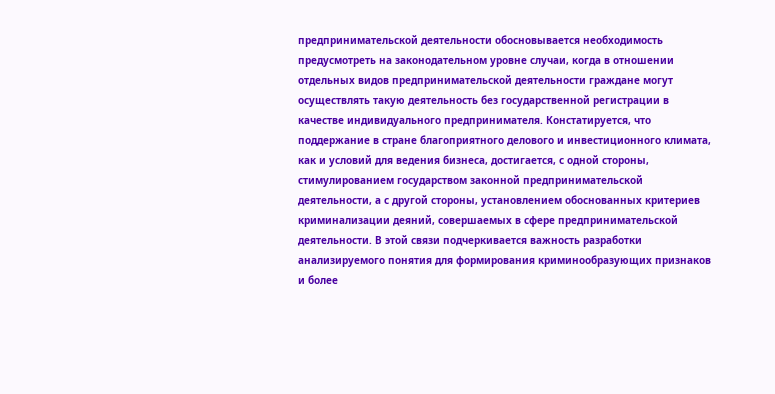предпринимательской деятельности обосновывается необходимость предусмотреть на законодательном уровне случаи, когда в отношении отдельных видов предпринимательской деятельности граждане могут осуществлять такую деятельность без государственной регистрации в качестве индивидуального предпринимателя. Констатируется, что поддержание в стране благоприятного делового и инвестиционного климата, как и условий для ведения бизнеса, достигается, с одной стороны, стимулированием государством законной предпринимательской деятельности, а с другой стороны, установлением обоснованных критериев криминализации деяний, совершаемых в сфере предпринимательской деятельности. В этой связи подчеркивается важность разработки анализируемого понятия для формирования криминообразующих признаков и более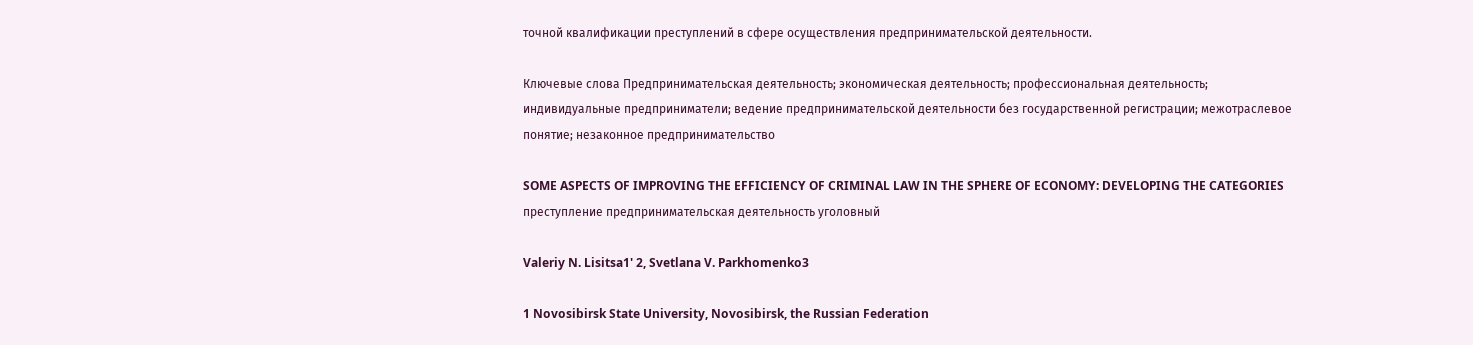точной квалификации преступлений в сфере осуществления предпринимательской деятельности.

Ключевые слова Предпринимательская деятельность; экономическая деятельность; профессиональная деятельность; индивидуальные предприниматели; ведение предпринимательской деятельности без государственной регистрации; межотраслевое понятие; незаконное предпринимательство

SOME ASPECTS OF IMPROVING THE EFFICIENCY OF CRIMINAL LAW IN THE SPHERE OF ECONOMY: DEVELOPING THE CATEGORIES преступление предпринимательская деятельность уголовный

Valeriy N. Lisitsa1' 2, Svetlana V. Parkhomenko3

1 Novosibirsk State University, Novosibirsk, the Russian Federation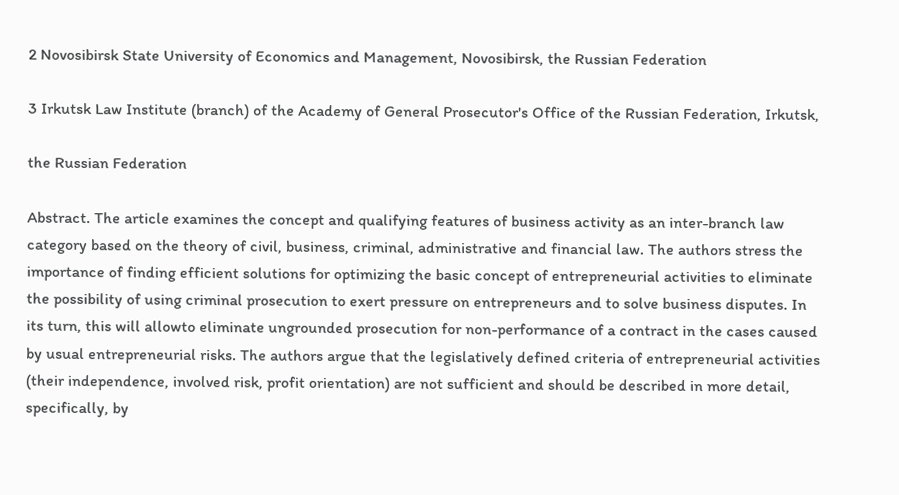2 Novosibirsk State University of Economics and Management, Novosibirsk, the Russian Federation

3 Irkutsk Law Institute (branch) of the Academy of General Prosecutor's Office of the Russian Federation, Irkutsk,

the Russian Federation

Abstract. The article examines the concept and qualifying features of business activity as an inter-branch law category based on the theory of civil, business, criminal, administrative and financial law. The authors stress the importance of finding efficient solutions for optimizing the basic concept of entrepreneurial activities to eliminate the possibility of using criminal prosecution to exert pressure on entrepreneurs and to solve business disputes. In its turn, this will allowto eliminate ungrounded prosecution for non-performance of a contract in the cases caused by usual entrepreneurial risks. The authors argue that the legislatively defined criteria of entrepreneurial activities (their independence, involved risk, profit orientation) are not sufficient and should be described in more detail, specifically, by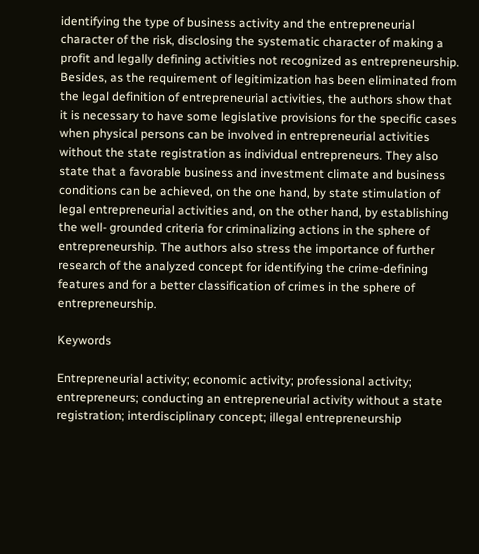identifying the type of business activity and the entrepreneurial character of the risk, disclosing the systematic character of making a profit and legally defining activities not recognized as entrepreneurship. Besides, as the requirement of legitimization has been eliminated from the legal definition of entrepreneurial activities, the authors show that it is necessary to have some legislative provisions for the specific cases when physical persons can be involved in entrepreneurial activities without the state registration as individual entrepreneurs. They also state that a favorable business and investment climate and business conditions can be achieved, on the one hand, by state stimulation of legal entrepreneurial activities and, on the other hand, by establishing the well- grounded criteria for criminalizing actions in the sphere of entrepreneurship. The authors also stress the importance of further research of the analyzed concept for identifying the crime-defining features and for a better classification of crimes in the sphere of entrepreneurship.

Keywords

Entrepreneurial activity; economic activity; professional activity; entrepreneurs; conducting an entrepreneurial activity without a state registration; interdisciplinary concept; illegal entrepreneurship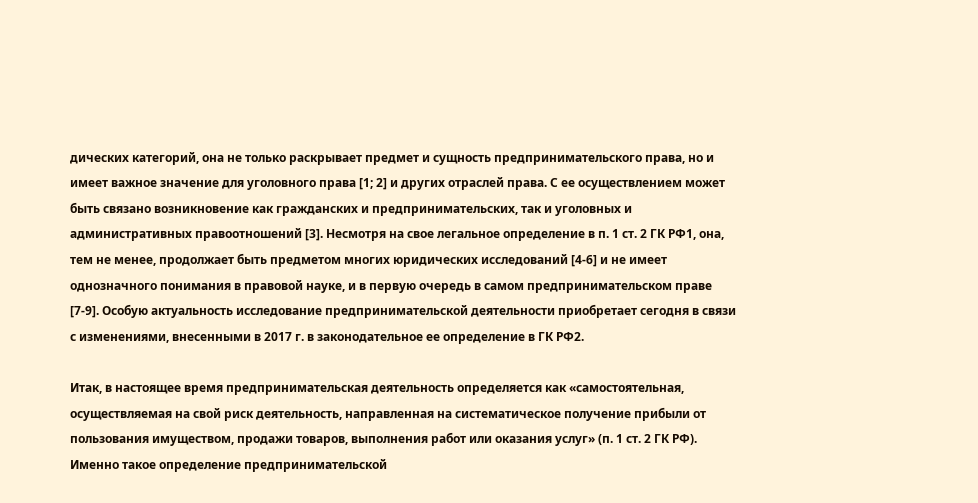дических категорий, она не только раскрывает предмет и сущность предпринимательского права, но и имеет важное значение для уголовного права [1; 2] и других отраслей права. С ее осуществлением может быть связано возникновение как гражданских и предпринимательских, так и уголовных и административных правоотношений [3]. Несмотря на свое легальное определение в п. 1 ст. 2 ГК РФ1, она, тем не менее, продолжает быть предметом многих юридических исследований [4-6] и не имеет однозначного понимания в правовой науке, и в первую очередь в самом предпринимательском праве [7-9]. Особую актуальность исследование предпринимательской деятельности приобретает сегодня в связи с изменениями, внесенными в 2017 г. в законодательное ее определение в ГК РФ2.

Итак, в настоящее время предпринимательская деятельность определяется как «самостоятельная, осуществляемая на свой риск деятельность, направленная на систематическое получение прибыли от пользования имуществом, продажи товаров, выполнения работ или оказания услуг» (п. 1 ст. 2 ГК РФ). Именно такое определение предпринимательской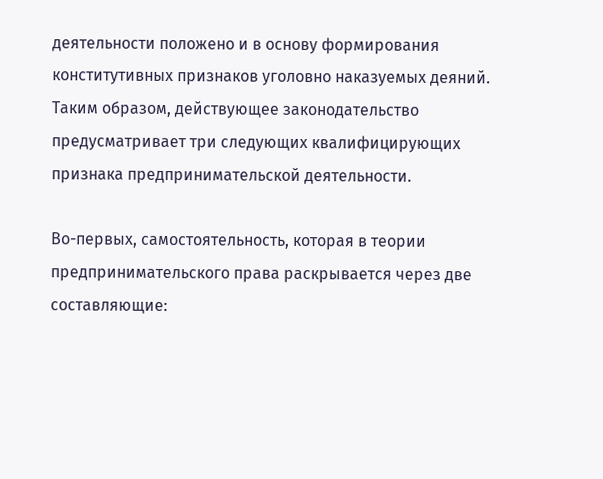деятельности положено и в основу формирования конститутивных признаков уголовно наказуемых деяний. Таким образом, действующее законодательство предусматривает три следующих квалифицирующих признака предпринимательской деятельности.

Во-первых, самостоятельность, которая в теории предпринимательского права раскрывается через две составляющие: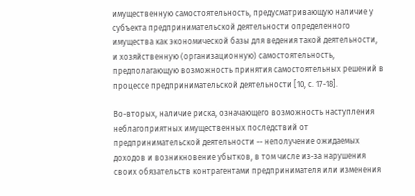имущественную самостоятельность, предусматривающую наличие у субъекта предпринимательской деятельности определенного имущества как экономической базы для ведения такой деятельности, и хозяйственную (организационную) самостоятельность, предполагающую возможность принятия самостоятельных решений в процессе предпринимательской деятельности [10, с. 17-18].

Во-вторых, наличие риска, означающего возможность наступления неблагоприятных имущественных последствий от предпринимательской деятельности -- неполучение ожидаемых доходов и возникновение убытков, в том числе из-за нарушения своих обязательств контрагентами предпринимателя или изменения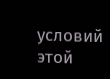условий этой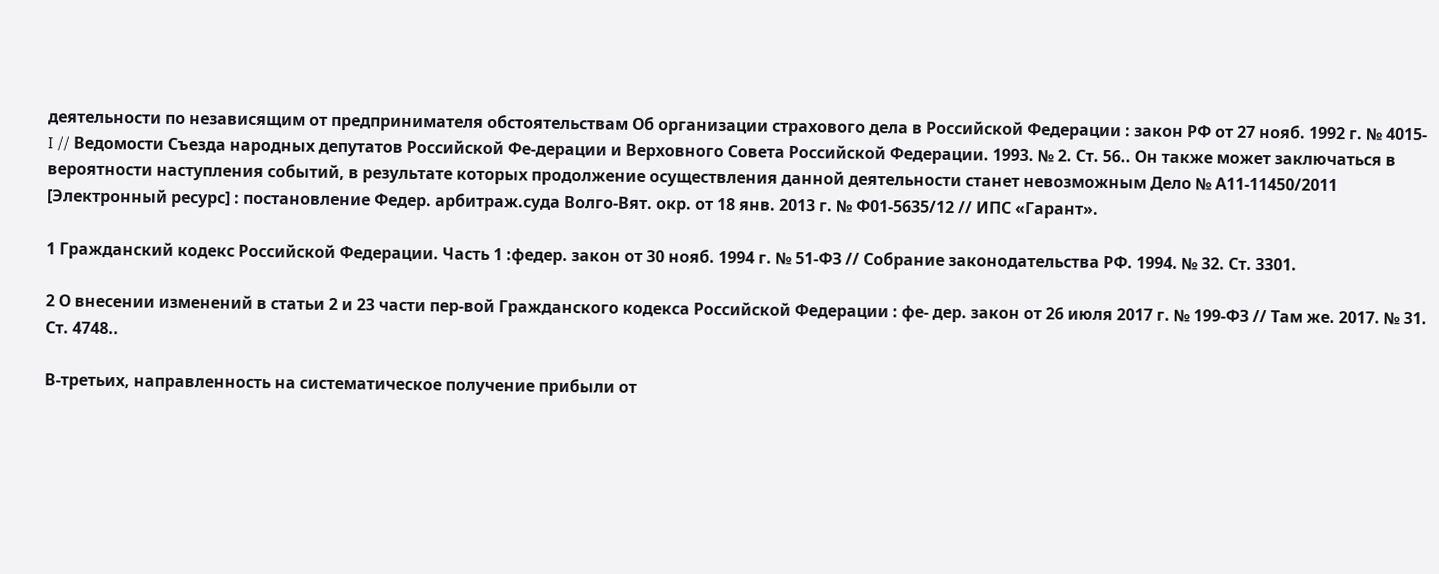деятельности по независящим от предпринимателя обстоятельствам Об организации страхового дела в Российской Федерации : закон РФ от 27 нояб. 1992 г. № 4015-I // Ведомости Съезда народных депутатов Российской Фе-дерации и Верховного Совета Российской Федерации. 1993. № 2. Ст. 56.. Он также может заключаться в вероятности наступления событий, в результате которых продолжение осуществления данной деятельности станет невозможным Дело № А11-11450/2011 [Электронный ресурс] : постановление Федер. арбитраж.суда Волго-Вят. окр. от 18 янв. 2013 г. № Ф01-5635/12 // ИПС «Гарант».

1 Гражданский кодекс Российской Федерации. Часть 1 :федер. закон от 30 нояб. 1994 г. № 51-ФЗ // Собрание законодательства РФ. 1994. № 32. Ст. 3301.

2 О внесении изменений в статьи 2 и 23 части пер-вой Гражданского кодекса Российской Федерации : фе- дер. закон от 26 июля 2017 г. № 199-ФЗ // Там же. 2017. № 31. Ст. 4748..

В-третьих, направленность на систематическое получение прибыли от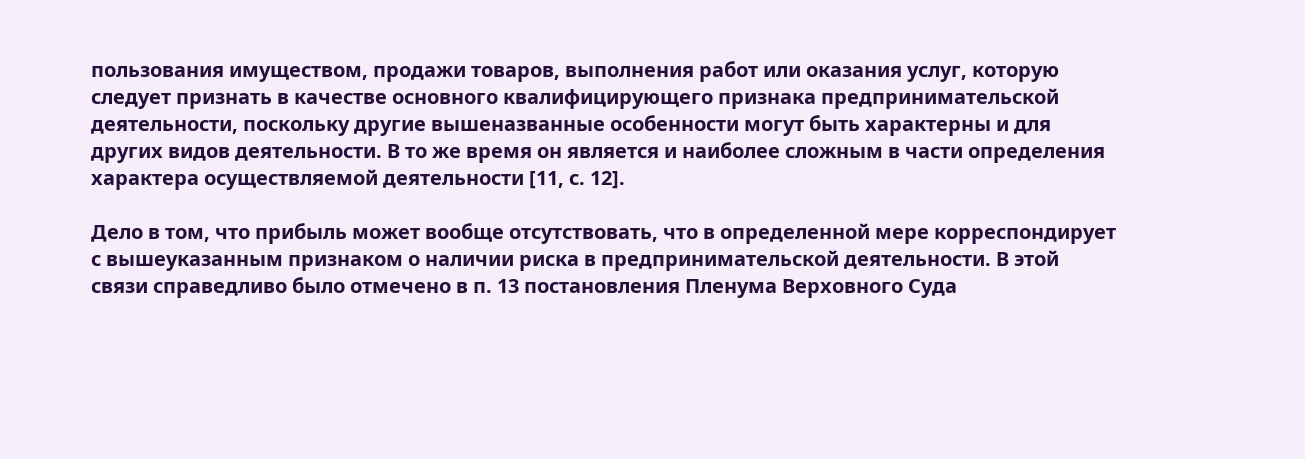пользования имуществом, продажи товаров, выполнения работ или оказания услуг, которую следует признать в качестве основного квалифицирующего признака предпринимательской деятельности, поскольку другие вышеназванные особенности могут быть характерны и для других видов деятельности. В то же время он является и наиболее сложным в части определения характера осуществляемой деятельности [11, с. 12].

Дело в том, что прибыль может вообще отсутствовать, что в определенной мере корреспондирует с вышеуказанным признаком о наличии риска в предпринимательской деятельности. В этой связи справедливо было отмечено в п. 13 постановления Пленума Верховного Суда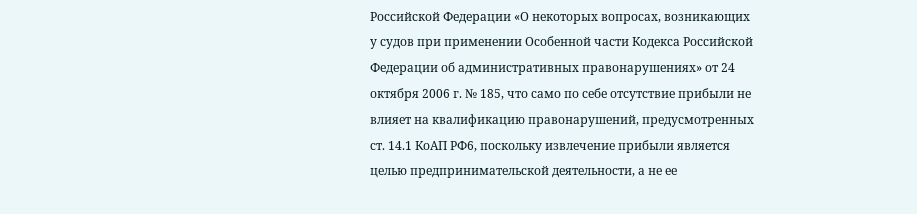Российской Федерации «О некоторых вопросах, возникающих у судов при применении Особенной части Кодекса Российской Федерации об административных правонарушениях» от 24 октября 2006 г. № 185, что само по себе отсутствие прибыли не влияет на квалификацию правонарушений, предусмотренных ст. 14.1 КоАП РФ6, поскольку извлечение прибыли является целью предпринимательской деятельности, а не ее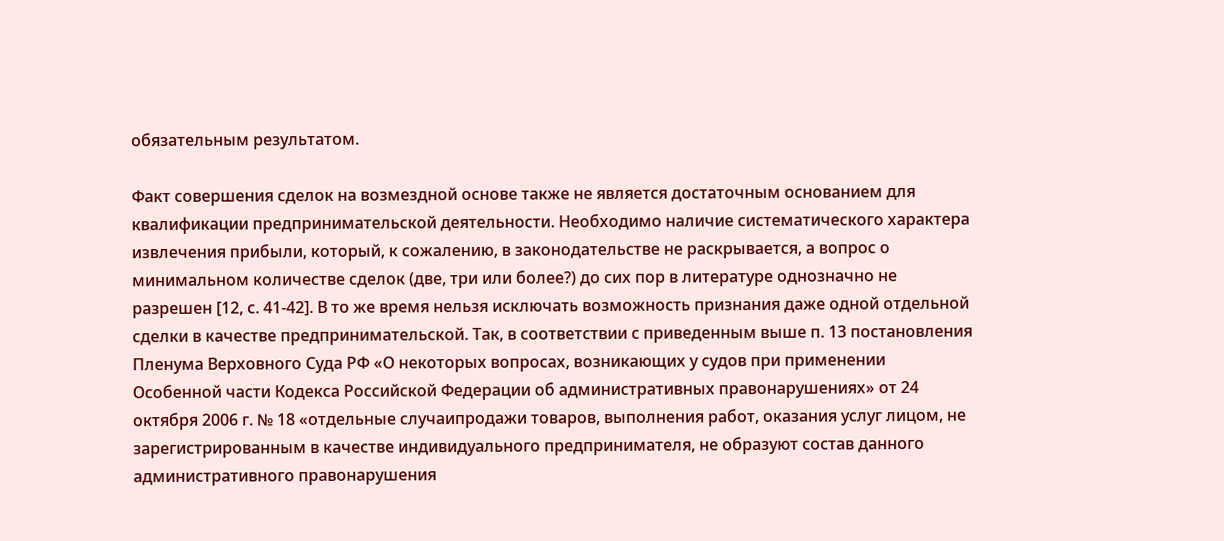обязательным результатом.

Факт совершения сделок на возмездной основе также не является достаточным основанием для квалификации предпринимательской деятельности. Необходимо наличие систематического характера извлечения прибыли, который, к сожалению, в законодательстве не раскрывается, а вопрос о минимальном количестве сделок (две, три или более?) до сих пор в литературе однозначно не разрешен [12, с. 41-42]. В то же время нельзя исключать возможность признания даже одной отдельной сделки в качестве предпринимательской. Так, в соответствии с приведенным выше п. 13 постановления Пленума Верховного Суда РФ «О некоторых вопросах, возникающих у судов при применении Особенной части Кодекса Российской Федерации об административных правонарушениях» от 24 октября 2006 г. № 18 «отдельные случаипродажи товаров, выполнения работ, оказания услуг лицом, не зарегистрированным в качестве индивидуального предпринимателя, не образуют состав данного административного правонарушения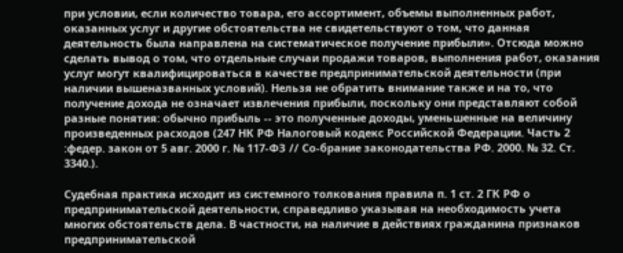при условии, если количество товара, его ассортимент, объемы выполненных работ, оказанных услуг и другие обстоятельства не свидетельствуют о том, что данная деятельность была направлена на систематическое получение прибыли». Отсюда можно сделать вывод о том, что отдельные случаи продажи товаров, выполнения работ, оказания услуг могут квалифицироваться в качестве предпринимательской деятельности (при наличии вышеназванных условий). Нельзя не обратить внимание также и на то, что получение дохода не означает извлечения прибыли, поскольку они представляют собой разные понятия: обычно прибыль -- это полученные доходы, уменьшенные на величину произведенных расходов (247 НК РФ Налоговый кодекс Российской Федерации. Часть 2 :федер. закон от 5 авг. 2000 г. № 117-ФЗ // Со-брание законодательства РФ. 2000. № 32. Ст. 3340.).

Судебная практика исходит из системного толкования правила п. 1 ст. 2 ГК РФ о предпринимательской деятельности, справедливо указывая на необходимость учета многих обстоятельств дела. В частности, на наличие в действиях гражданина признаков предпринимательской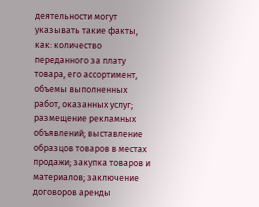деятельности могут указывать такие факты, как: количество переданного за плату товара, его ассортимент, объемы выполненных работ, оказанных услуг; размещение рекламных объявлений; выставление образцов товаров в местах продажи; закупка товаров и материалов; заключение договоров аренды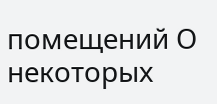помещений О некоторых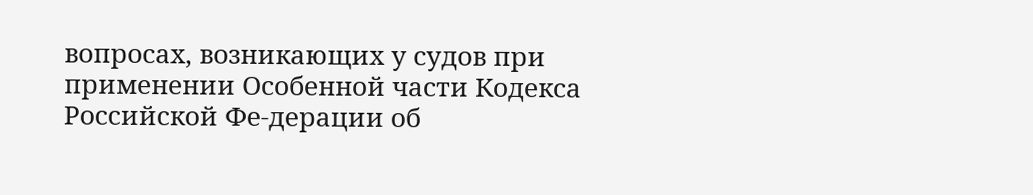вопросах, возникающих у судов при применении Особенной части Кодекса Российской Фе-дерации об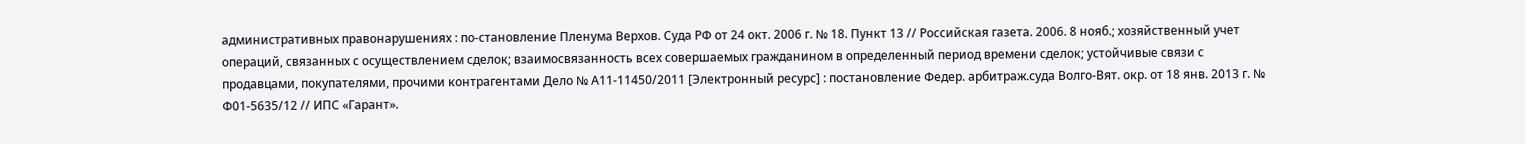административных правонарушениях : по-становление Пленума Верхов. Суда РФ от 24 окт. 2006 г. № 18. Пункт 13 // Российская газета. 2006. 8 нояб.; хозяйственный учет операций, связанных с осуществлением сделок; взаимосвязанность всех совершаемых гражданином в определенный период времени сделок; устойчивые связи с продавцами, покупателями, прочими контрагентами Дело № А11-11450/2011 [Электронный ресурс] : постановление Федер. арбитраж.суда Волго-Вят. окр. от 18 янв. 2013 г. № Ф01-5635/12 // ИПС «Гарант».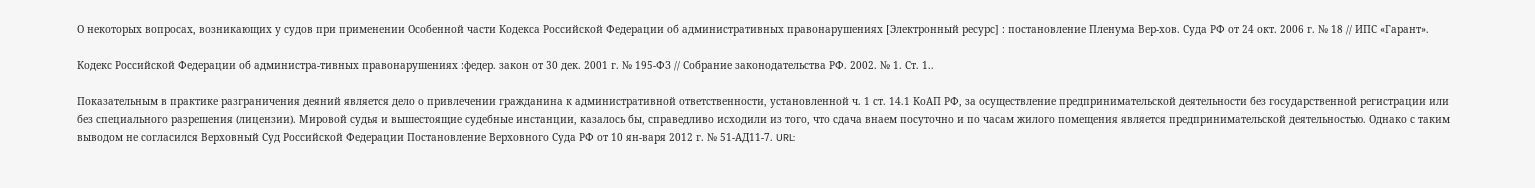О некоторых вопросах, возникающих у судов при применении Особенной части Кодекса Российской Федерации об административных правонарушениях [Электронный ресурс] : постановление Пленума Вер-хов. Суда РФ от 24 окт. 2006 г. № 18 // ИПС «Гарант».

Кодекс Российской Федерации об администра-тивных правонарушениях :федер. закон от 30 дек. 2001 г. № 195-ФЗ // Собрание законодательства РФ. 2002. № 1. Ст. 1..

Показательным в практике разграничения деяний является дело о привлечении гражданина к административной ответственности, установленной ч. 1 ст. 14.1 КоАП РФ, за осуществление предпринимательской деятельности без государственной регистрации или без специального разрешения (лицензии). Мировой судья и вышестоящие судебные инстанции, казалось бы, справедливо исходили из того, что сдача внаем посуточно и по часам жилого помещения является предпринимательской деятельностью. Однако с таким выводом не согласился Верховный Суд Российской Федерации Постановление Верховного Суда РФ от 10 ян-варя 2012 г. № 51-АД11-7. URL: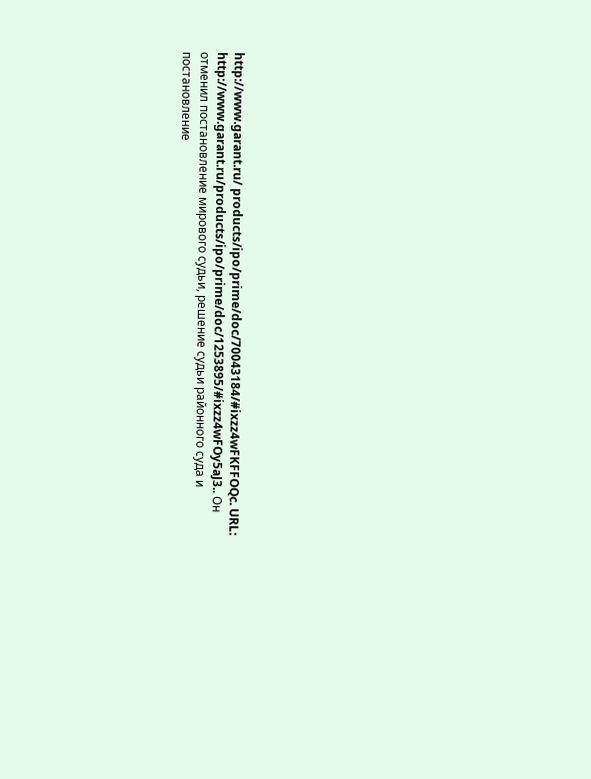http://www.garant.ru/ products/ipo/prime/doc/70043184/#ixzz4wFKFFOQc. URL: http://www.garant.ru/products/ipo/prime/doc/1253895/#ixzz4wFOy5aJ3.. Он отменил постановление мирового судьи, решение судьи районного суда и постановление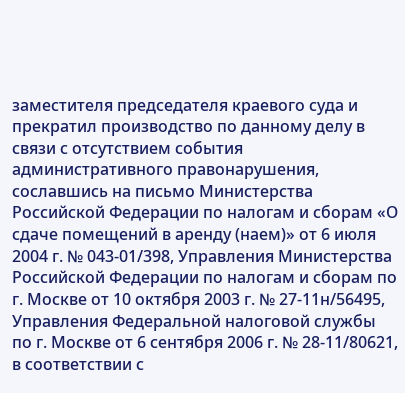заместителя председателя краевого суда и прекратил производство по данному делу в связи с отсутствием события административного правонарушения, сославшись на письмо Министерства Российской Федерации по налогам и сборам «О сдаче помещений в аренду (наем)» от 6 июля 2004 г. № 043-01/398, Управления Министерства Российской Федерации по налогам и сборам по г. Москве от 10 октября 2003 г. № 27-11н/56495, Управления Федеральной налоговой службы по г. Москве от 6 сентября 2006 г. № 28-11/80621, в соответствии с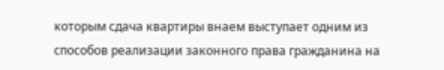которым сдача квартиры внаем выступает одним из способов реализации законного права гражданина на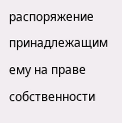распоряжение принадлежащим ему на праве собственности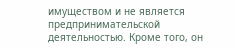имуществом и не является предпринимательской деятельностью. Кроме того, он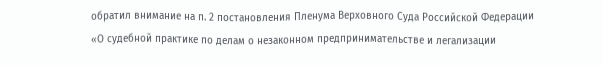обратил внимание на п. 2 постановления Пленума Верховного Суда Российской Федерации «О судебной практике по делам о незаконном предпринимательстве и легализации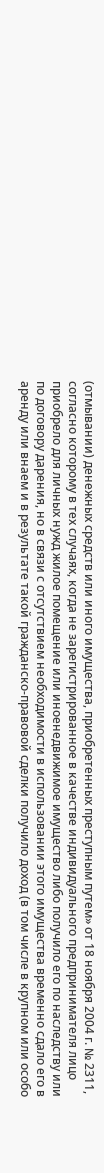(отмывании) денежных средств или иного имущества, приобретенных преступным путем» от 18 ноября 2004 г. № 2311, согласно которому в тех случаях, когда не зарегистрированное в качестве индивидуального предпринимателя лицо приобрело для личных нужд жилое помещение или иноенедвижимое имущество либо получило его по наследству или по договору дарения, но в связи с отсутствием необходимости в использовании этого имущества временно сдало его в аренду или внаем и в результате такой гражданско-правовой сделки получило доход (в том числе в крупном или особо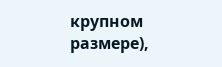крупном размере),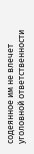содеянное им не влечет уголовной ответственности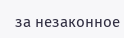за незаконное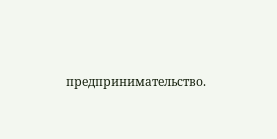предпринимательство.